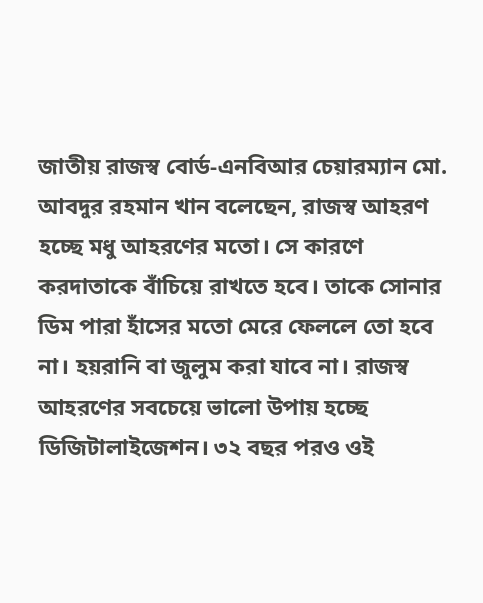জাতীয় রাজস্ব বোর্ড-এনবিআর চেয়ারম্যান মো. আবদুর রহমান খান বলেছেন, রাজস্ব আহরণ হচ্ছে মধু আহরণের মতো। সে কারণে করদাতাকে বাঁচিয়ে রাখতে হবে। তাকে সোনার ডিম পারা হাঁসের মতো মেরে ফেললে তো হবে না। হয়রানি বা জুলুম করা যাবে না। রাজস্ব আহরণের সবচেয়ে ভালো উপায় হচ্ছে ডিজিটালাইজেশন। ৩২ বছর পরও ওই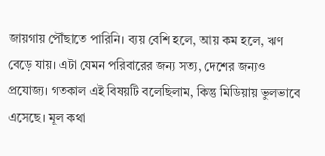জায়গায় পৌঁছাতে পারিনি। ব্যয় বেশি হলে, আয় কম হলে, ঋণ বেড়ে যায়। এটা যেমন পরিবারের জন্য সত্য, দেশের জন্যও প্রযোজ্য। গতকাল এই বিষয়টি বলেছিলাম, কিন্তু মিডিয়ায় ভুলভাবে এসেছে। মূল কথা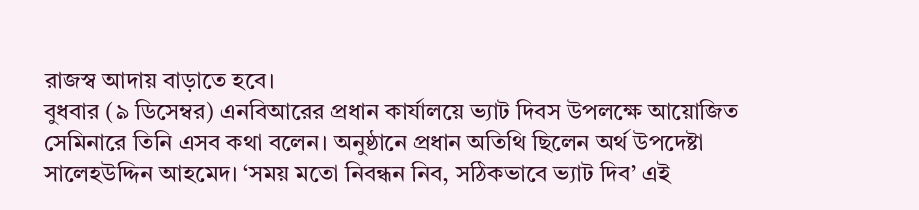রাজস্ব আদায় বাড়াতে হবে।
বুধবার (৯ ডিসেম্বর) এনবিআরের প্রধান কার্যালয়ে ভ্যাট দিবস উপলক্ষে আয়োজিত সেমিনারে তিনি এসব কথা বলেন। অনুষ্ঠানে প্রধান অতিথি ছিলেন অর্থ উপদেষ্টা সালেহউদ্দিন আহমেদ। ‘সময় মতো নিবন্ধন নিব, সঠিকভাবে ভ্যাট দিব’ এই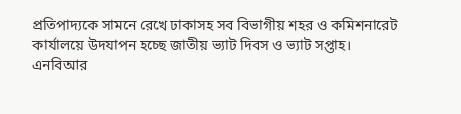প্রতিপাদ্যকে সামনে রেখে ঢাকাসহ সব বিভাগীয় শহর ও কমিশনারেট কার্যালয়ে উদযাপন হচ্ছে জাতীয় ভ্যাট দিবস ও ভ্যাট সপ্তাহ।
এনবিআর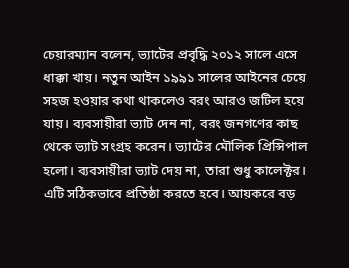চেয়ারম্যান বলেন, ভ্যাটের প্রবৃদ্ধি ২০১২ সালে এসে ধাক্কা খায়। নতুন আইন ১৯৯১ সালের আইনের চেয়ে সহজ হওয়ার কথা থাকলেও বরং আরও জটিল হয়ে যায়। ব্যবসায়ীরা ভ্যাট দেন না, বরং জনগণের কাছ থেকে ভ্যাট সংগ্রহ করেন। ভ্যাটের মৌলিক প্রিন্সিপাল হলো। ব্যবসায়ীরা ভ্যাট দেয় না, তারা শুধু কালেক্টর। এটি সঠিকভাবে প্রতিষ্ঠা করতে হবে। আয়করে বড়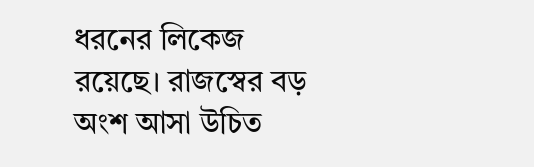ধরনের লিকেজ রয়েছে। রাজস্বের বড় অংশ আসা উচিত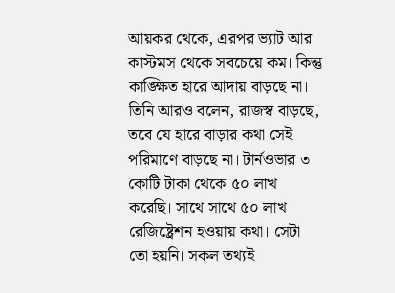আয়কর থেকে, এরপর ভ্যাট আর কাস্টমস থেকে সবচেয়ে কম। কিন্তু কাঙ্ক্ষিত হারে আদায় বাড়ছে না।
তিনি আরও বলেন, রাজস্ব বাড়ছে, তবে যে হারে বাড়ার কথা সেই পরিমাণে বাড়ছে না। টার্নওভার ৩ কোটি টাকা থেকে ৫০ লাখ করেছি। সাথে সাথে ৫০ লাখ রেজিষ্ট্রেশন হওয়ায় কথা। সেটা তো হয়নি। সকল তথ্যই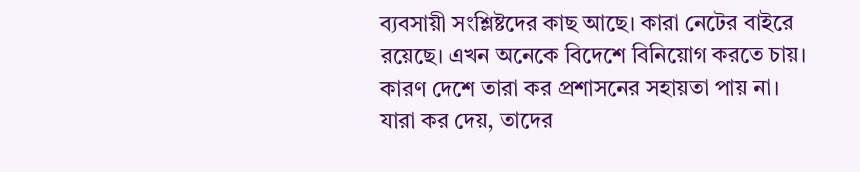ব্যবসায়ী সংশ্লিষ্টদের কাছ আছে। কারা নেটের বাইরে রয়েছে। এখন অনেকে বিদেশে বিনিয়োগ করতে চায়। কারণ দেশে তারা কর প্রশাসনের সহায়তা পায় না। যারা কর দেয়, তাদের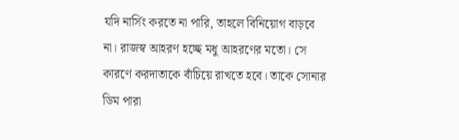যদি নার্সিং করতে না পারি, তাহলে বিনিয়োগ বাড়বে না। রাজস্ব আহরণ হচ্ছে মধু আহরণের মতো। সে কারণে করদাতাকে বাঁচিয়ে রাখতে হবে। তাকে সোনার ডিম পারা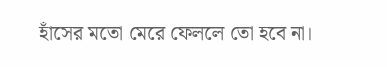হাঁসের মতো মেরে ফেললে তো হবে না।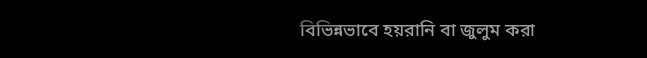বিভিন্নভাবে হয়রানি বা জুলুম করা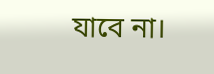যাবে না।